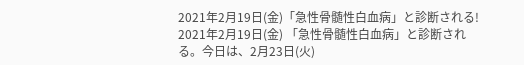2021年2月19日(金)「急性骨髄性白血病」と診断される!
2021年2月19日(金) 「急性骨髄性白血病」と診断される。今日は、2月23日(火)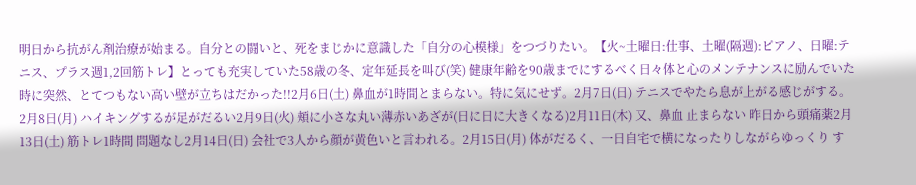明日から抗がん剤治療が始まる。自分との闘いと、死をまじかに意識した「自分の心模様」をつづりたい。【火~土曜日:仕事、土曜(隔週):ピアノ、日曜:テニス、プラス週1,2回筋トレ】とっても充実していた58歳の冬、定年延長を叫び(笑) 健康年齢を90歳までにするべく日々体と心のメンテナンスに励んでいた時に突然、とてつもない高い壁が立ちはだかった!!2月6日(土) 鼻血が1時間とまらない。特に気にせず。2月7日(日) テニスでやたら息が上がる感じがする。2月8日(月) ハイキングするが足がだるい2月9日(火) 頬に小さな丸い薄赤いあざが(日に日に大きくなる)2月11日(木) 又、鼻血 止まらない 昨日から頭痛薬2月13日(土) 筋トレ1時間 問題なし2月14日(日) 会社で3人から顔が黄色いと言われる。2月15日(月) 体がだるく、一日自宅で横になったりしながらゆっくり す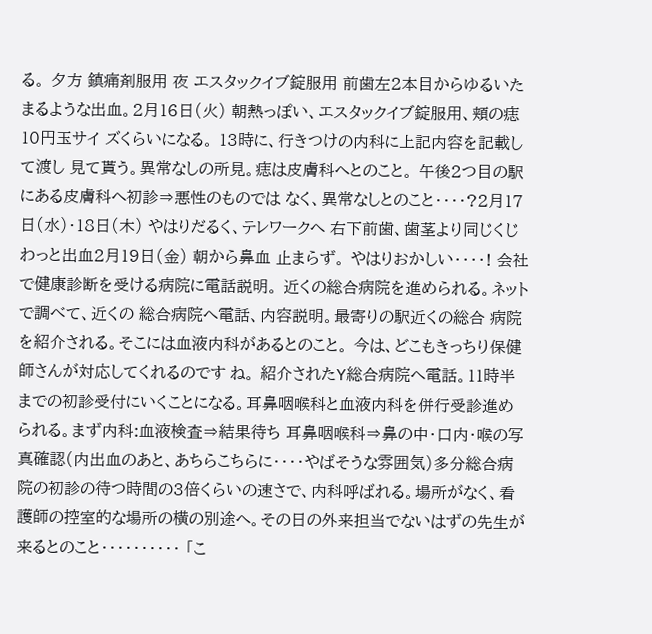る。 夕方 鎮痛剤服用 夜 エスタックイブ錠服用 前歯左2本目からゆるいたまるような出血。2月16日(火) 朝熱っぽい、エスタックイブ錠服用、頬の痣10円玉サイ ズくらいになる。 13時に、行きつけの内科に上記内容を記載して渡し 見て貰う。異常なしの所見。痣は皮膚科へとのこと。 午後2つ目の駅にある皮膚科へ初診⇒悪性のものでは なく、異常なしとのこと・・・・?2月17日(水)・18日(木) やはりだるく、テレワークへ 右下前歯、歯茎より同じくじわっと出血2月19日(金) 朝から鼻血 止まらず。 やはりおかしい・・・・! 会社で健康診断を受ける病院に電話説明。 近くの総合病院を進められる。ネットで調べて、近くの 総合病院へ電話、内容説明。最寄りの駅近くの総合 病院を紹介される。そこには血液内科があるとのこと。 今は、どこもきっちり保健師さんが対応してくれるのです ね。 紹介されたY総合病院へ電話。11時半までの初診受付にいくことになる。耳鼻咽喉科と血液内科を併行受診進められる。まず内科:血液検査⇒結果待ち 耳鼻咽喉科⇒鼻の中・口内・喉の写真確認(内出血のあと、あちらこちらに・・・・やばそうな雰囲気)多分総合病院の初診の待つ時間の3倍くらいの速さで、内科呼ばれる。場所がなく、看護師の控室的な場所の横の別途へ。その日の外来担当でないはずの先生が来るとのこと・・・・・・・・・・ 「こ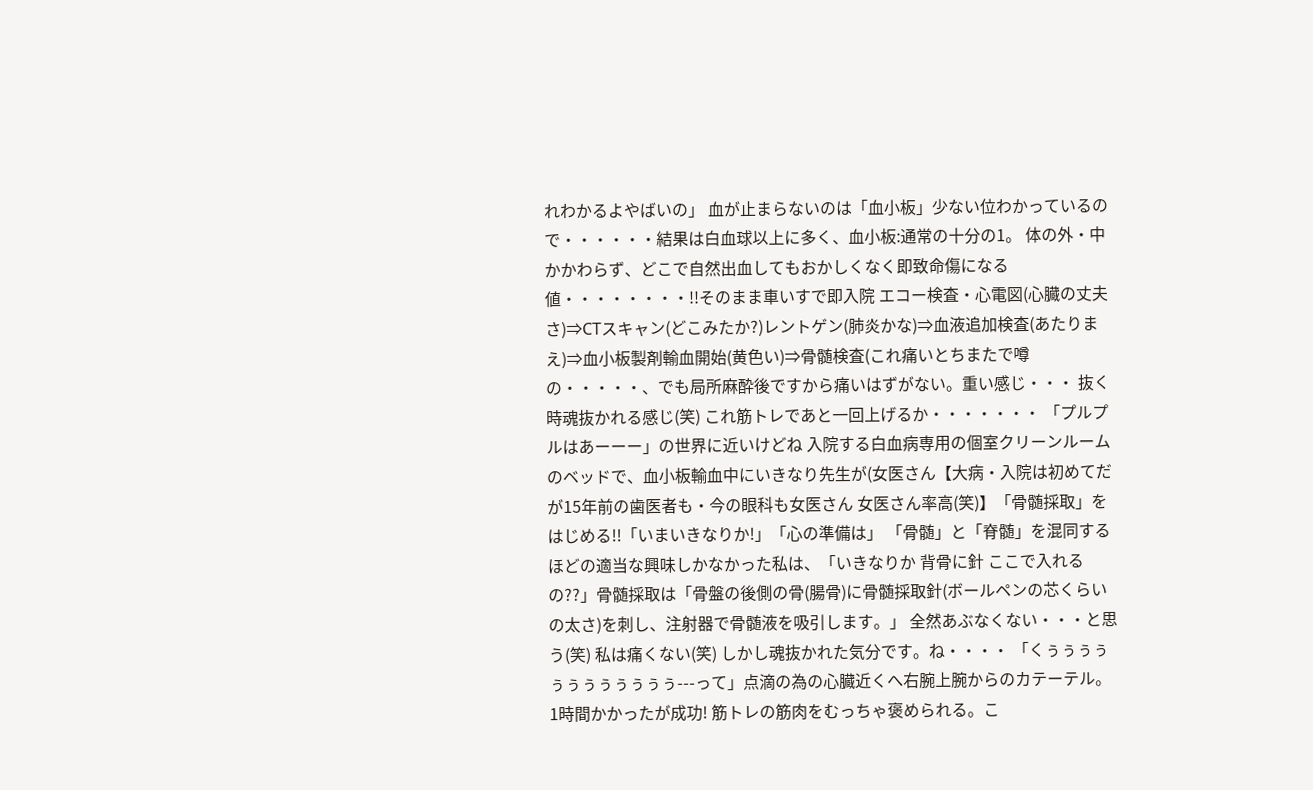れわかるよやばいの」 血が止まらないのは「血小板」少ない位わかっているので・・・・・・結果は白血球以上に多く、血小板:通常の十分の1。 体の外・中かかわらず、どこで自然出血してもおかしくなく即致命傷になる値・・・・・・・・!!そのまま車いすで即入院 エコー検査・心電図(心臓の丈夫さ)⇒CTスキャン(どこみたか?)レントゲン(肺炎かな)⇒血液追加検査(あたりまえ)⇒血小板製剤輸血開始(黄色い)⇒骨髄検査(これ痛いとちまたで噂の・・・・・、でも局所麻酔後ですから痛いはずがない。重い感じ・・・ 抜く時魂抜かれる感じ(笑) これ筋トレであと一回上げるか・・・・・・・ 「プルプルはあーーー」の世界に近いけどね 入院する白血病専用の個室クリーンルームのベッドで、血小板輸血中にいきなり先生が(女医さん【大病・入院は初めてだが15年前の歯医者も・今の眼科も女医さん 女医さん率高(笑)】「骨髄採取」をはじめる!!「いまいきなりか!」「心の準備は」 「骨髄」と「脊髄」を混同するほどの適当な興味しかなかった私は、「いきなりか 背骨に針 ここで入れるの??」骨髄採取は「骨盤の後側の骨(腸骨)に骨髄採取針(ボールペンの芯くらいの太さ)を刺し、注射器で骨髄液を吸引します。」 全然あぶなくない・・・と思う(笑) 私は痛くない(笑) しかし魂抜かれた気分です。ね・・・・ 「くぅぅぅぅぅぅぅぅぅぅぅぅ---って」点滴の為の心臓近くへ右腕上腕からのカテーテル。1時間かかったが成功! 筋トレの筋肉をむっちゃ褒められる。こ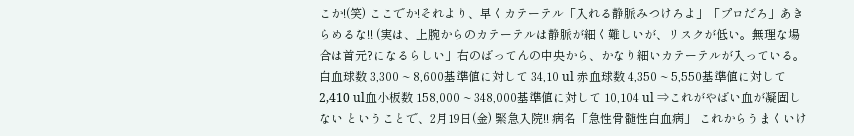こか!(笑) ここでか!それより、早くカテーテル「入れる静脈みつけろよ」「プロだろ」あきらめるな!! (実は、上腕からのカテーテルは静脈が細く難しいが、リスクが低い。無理な場合は首元?になるらしい」右のばってんの中央から、かなり細いカテーテルが入っている。 白血球数 3,300 ~ 8,600基準値に対して 34,10 ul 赤血球数 4,350 ~ 5,550基準値に対して 2,410 ul血小板数 158,000 ~ 348,000基準値に対して 10,104 ul ⇒これがやばい血が凝固しない ということで、2月19日(金) 緊急入院!! 病名「急性骨髄性白血病」 これからうまくいけ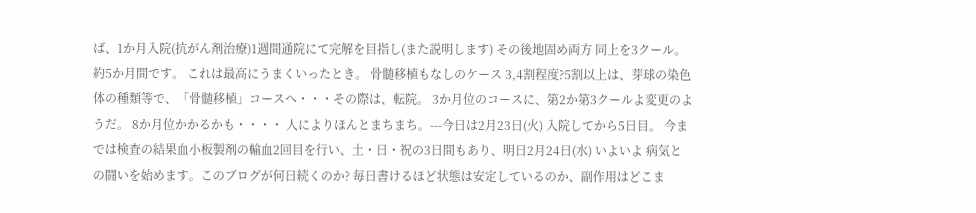ば、1か月入院(抗がん剤治療)1週間通院にて完解を目指し(また説明します) その後地固め両方 同上を3クール。 約5か月間です。 これは最高にうまくいったとき。 骨髄移植もなしのケース 3,4割程度?5割以上は、芽球の染色体の種類等で、「骨髄移植」コースへ・・・その際は、転院。 3か月位のコースに、第2か第3クールよ変更のようだ。 8か月位かかるかも・・・・ 人によりほんとまちまち。---今日は2月23日(火) 入院してから5日目。 今までは検査の結果血小板製剤の輸血2回目を行い、土・日・祝の3日間もあり、明日2月24日(水) いよいよ 病気との闘いを始めます。このブログが何日続くのか? 毎日書けるほど状態は安定しているのか、副作用はどこま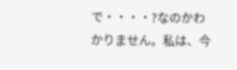で・・・・?なのかわかりません。私は、今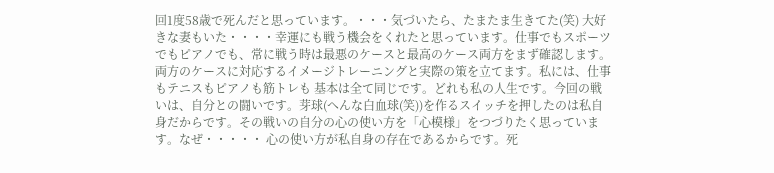回1度58歳で死んだと思っています。・・・気づいたら、たまたま生きてた(笑) 大好きな妻もいた・・・・幸運にも戦う機会をくれたと思っています。仕事でもスポーツでもピアノでも、常に戦う時は最悪のケースと最高のケース両方をまず確認します。両方のケースに対応するイメージトレーニングと実際の策を立てます。私には、仕事もテニスもピアノも筋トレも 基本は全て同じです。どれも私の人生です。今回の戦いは、自分との闘いです。芽球(へんな白血球(笑))を作るスイッチを押したのは私自身だからです。その戦いの自分の心の使い方を「心模様」をつづりたく思っています。なぜ・・・・・ 心の使い方が私自身の存在であるからです。死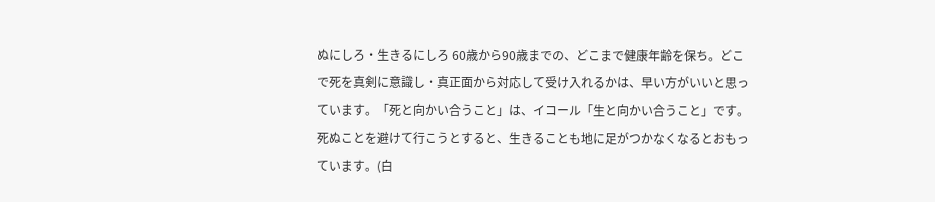ぬにしろ・生きるにしろ 60歳から90歳までの、どこまで健康年齢を保ち。どこで死を真剣に意識し・真正面から対応して受け入れるかは、早い方がいいと思っています。「死と向かい合うこと」は、イコール「生と向かい合うこと」です。死ぬことを避けて行こうとすると、生きることも地に足がつかなくなるとおもっています。(白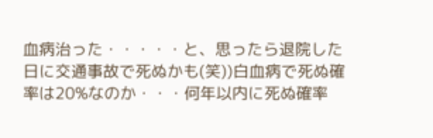血病治った・・・・・と、思ったら退院した日に交通事故で死ぬかも(笑))白血病で死ぬ確率は20%なのか・・・何年以内に死ぬ確率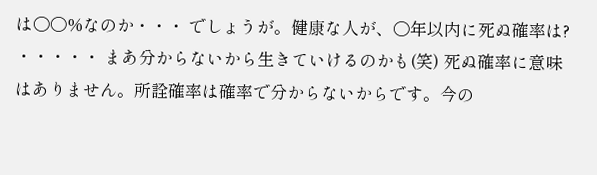は〇〇%なのか・・・ でしょうが。健康な人が、〇年以内に死ぬ確率は? ・・・・・ まあ分からないから生きていけるのかも(笑) 死ぬ確率に意味はありません。所詮確率は確率で分からないからです。今の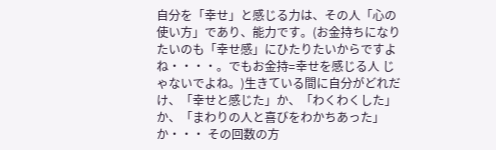自分を「幸せ」と感じる力は、その人「心の使い方」であり、能力です。(お金持ちになりたいのも「幸せ感」にひたりたいからですよね・・・・。でもお金持=幸せを感じる人 じゃないでよね。)生きている間に自分がどれだけ、「幸せと感じた」か、「わくわくした」か、「まわりの人と喜びをわかちあった」か・・・ その回数の方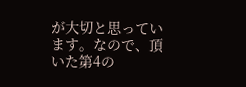が大切と思っています。なので、頂いた第4の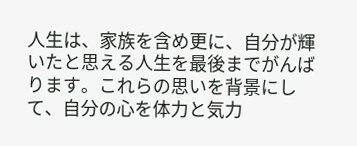人生は、家族を含め更に、自分が輝いたと思える人生を最後までがんばります。これらの思いを背景にして、自分の心を体力と気力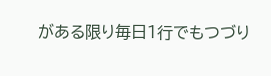がある限り毎日1行でもつづり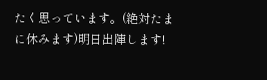たく思っています。(絶対たまに休みます)明日出陣します!